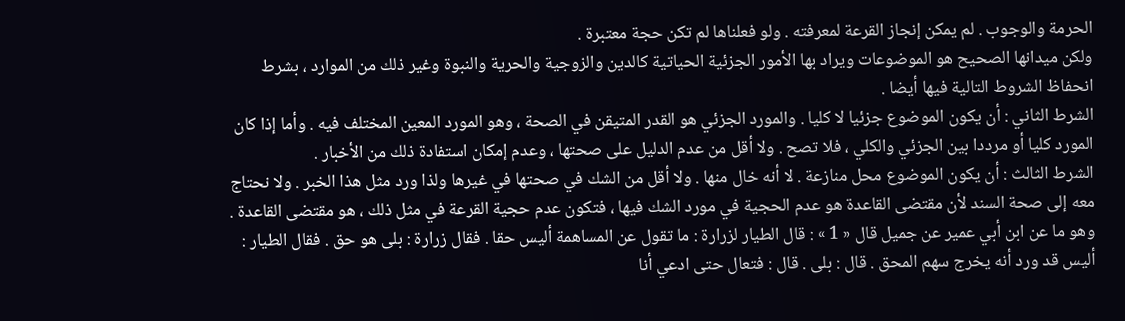الحرمة والوجوب . لم يمكن إنجاز القرعة لمعرفته . ولو فعلناها لم تكن حجة معتبرة .
ولكن ميدانها الصحيح هو الموضوعات ويراد بها الأمور الجزئية الحياتية كالدين والزوجية والحرية والنبوة وغير ذلك من الموارد ، بشرط انحفاظ الشروط التالية فيها أيضا .
الشرط الثاني : أن يكون الموضوع جزئيا لا كليا . والمورد الجزئي هو القدر المتيقن في الصحة ، وهو المورد المعين المختلف فيه . وأما إذا كان المورد كليا أو مرددا بين الجزئي والكلي ، فلا تصح . ولا أقل من عدم الدليل على صحتها ، وعدم إمكان استفادة ذلك من الأخبار .
الشرط الثالث : أن يكون الموضوع محل منازعة . لا أنه خال منها . ولا أقل من الشك في صحتها في غيرها ولذا ورد مثل هذا الخبر . ولا نحتاج معه إلى صحة السند لأن مقتضى القاعدة هو عدم الحجية في مورد الشك فيها ، فتكون عدم حجية القرعة في مثل ذلك ، هو مقتضى القاعدة .
وهو ما عن ابن أبي عمير عن جميل قال « 1 » : قال الطيار لزرارة : ما تقول عن المساهمة أليس حقا . فقال زرارة : بلى هو حق . فقال الطيار :
أليس قد ورد أنه يخرج سهم المحق . قال : بلى . قال : فتعال حتى ادعي أنا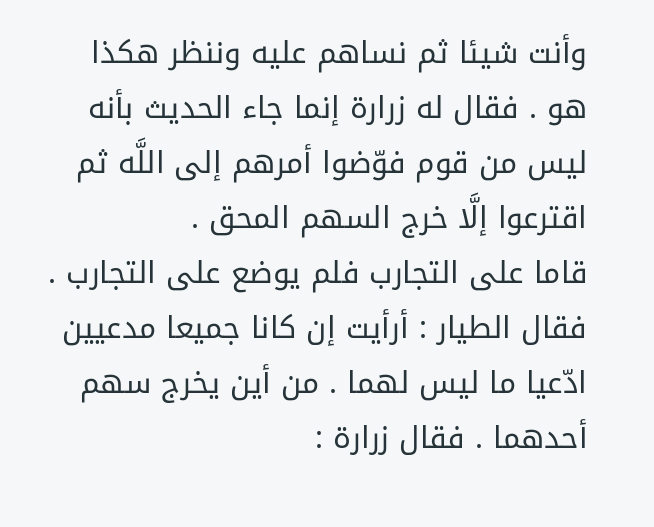وأنت شيئا ثم نساهم عليه وننظر هكذا هو . فقال له زرارة إنما جاء الحديث بأنه ليس من قوم فوّضوا أمرهم إلى اللَّه ثم اقترعوا إلَّا خرج السهم المحق .
قاما على التجارب فلم يوضع على التجارب .
فقال الطيار : أرأيت إن كانا جميعا مدعيين ادّعيا ما ليس لهما . من أين يخرج سهم أحدهما . فقال زرارة :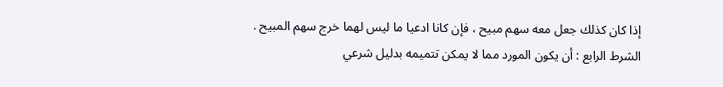إذا كان كذلك جعل معه سهم مبيح ، فإن كانا ادعيا ما ليس لهما خرج سهم المبيح .
الشرط الرابع : أن يكون المورد مما لا يمكن تتميمه بدليل شرعي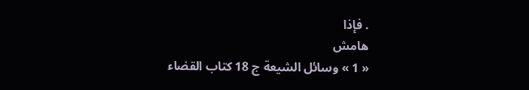. فإذا
هامش
« 1 » وسائل الشيعة ج 18 كتاب القضاء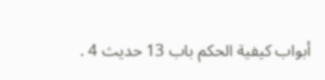أبواب كيفية الحكم باب 13 حديث 4 .